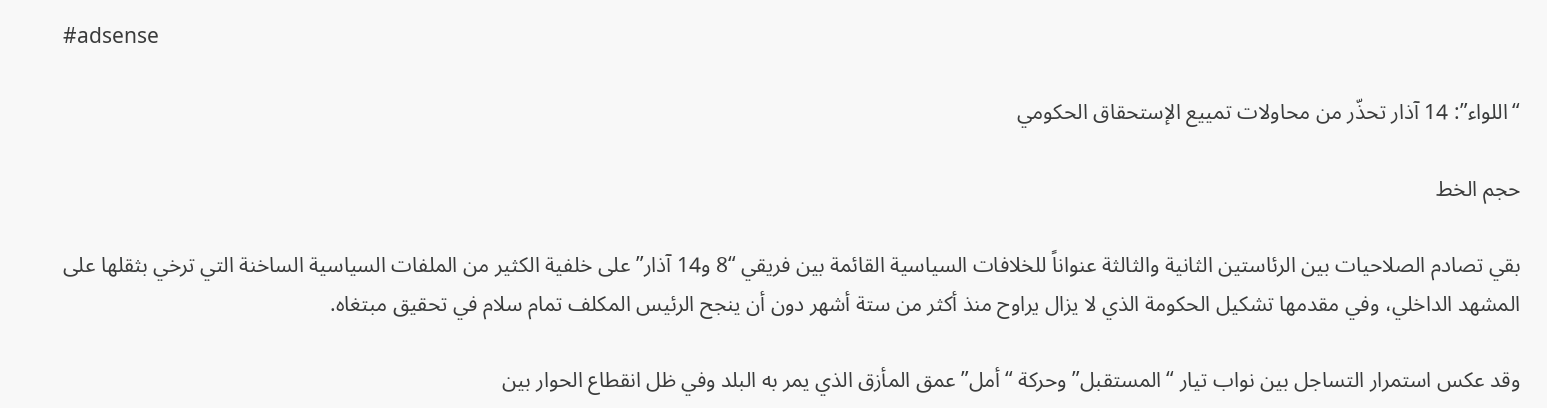#adsense

“اللواء”: 14 آذار تحذّر من محاولات تمييع الإستحقاق الحكومي

حجم الخط

بقي تصادم الصلاحيات بين الرئاستين الثانية والثالثة عنواناً للخلافات السياسية القائمة بين فريقي “8 و14 آذار” على خلفية الكثير من الملفات السياسية الساخنة التي ترخي بثقلها على المشهد الداخلي، وفي مقدمها تشكيل الحكومة الذي لا يزال يراوح منذ أكثر من ستة أشهر دون أن ينجح الرئيس المكلف تمام سلام في تحقيق مبتغاه.

وقد عكس استمرار التساجل بين نواب تيار “المستقبل” وحركة “أمل” عمق المأزق الذي يمر به البلد وفي ظل انقطاع الحوار بين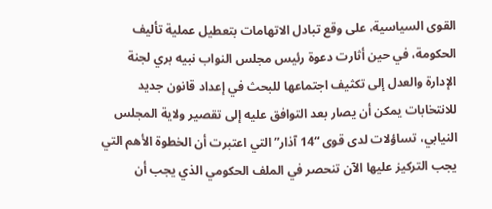القوى السياسية، على وقع تبادل الاتهامات بتعطيل عملية تأليف الحكومة، في حين أثارت دعوة رئيس مجلس النواب نبيه بري لجنة الإدارة والعدل إلى تكثيف اجتماعها للبحث في إعداد قانون جديد للانتخابات يمكن أن يصار بعد التوافق عليه إلى تقصير ولاية المجلس النيابي، تساؤلات لدى قوى “14 آذار” التي اعتبرت أن الخطوة الأهم التي يجب التركيز عليها الآن تنحصر في الملف الحكومي الذي يجب أن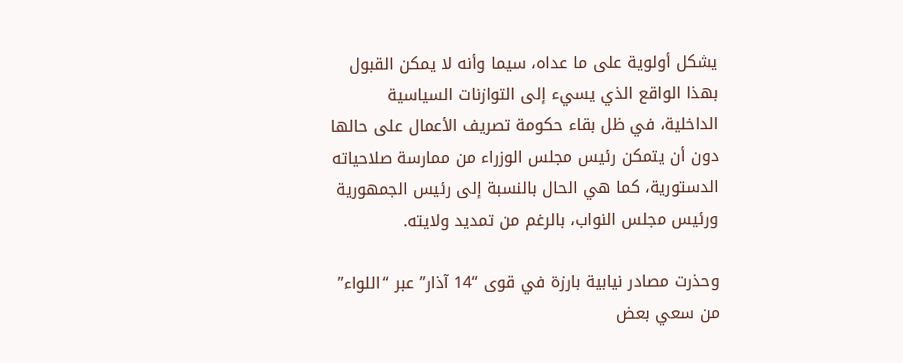يشكل أولوية على ما عداه، سيما وأنه لا يمكن القبول بهذا الواقع الذي يسيء إلى التوازنات السياسية الداخلية، في ظل بقاء حكومة تصريف الأعمال على حالها دون أن يتمكن رئيس مجلس الوزراء من ممارسة صلاحياته الدستورية، كما هي الحال بالنسبة إلى رئيس الجمهورية ورئيس مجلس النواب، بالرغم من تمديد ولايته.

وحذرت مصادر نيابية بارزة في قوى “14 آذار” عبر “اللواء” من سعي بعض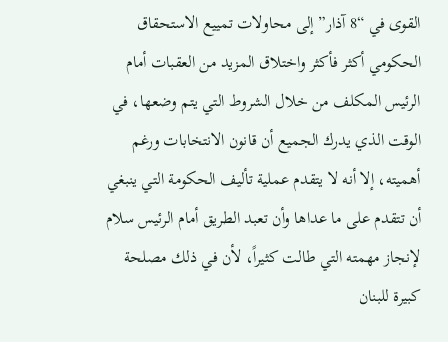القوى في “8 آذار” إلى محاولات تمييع الاستحقاق الحكومي أكثر فأكثر واختلاق المزيد من العقبات أمام الرئيس المكلف من خلال الشروط التي يتم وضعها، في الوقت الذي يدرك الجميع أن قانون الانتخابات ورغم أهميته، إلا أنه لا يتقدم عملية تأليف الحكومة التي ينبغي أن تتقدم على ما عداها وأن تعبد الطريق أمام الرئيس سلام لإنجاز مهمته التي طالت كثيراً، لأن في ذلك مصلحة كبيرة للبنان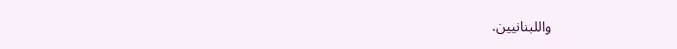واللبنانيين.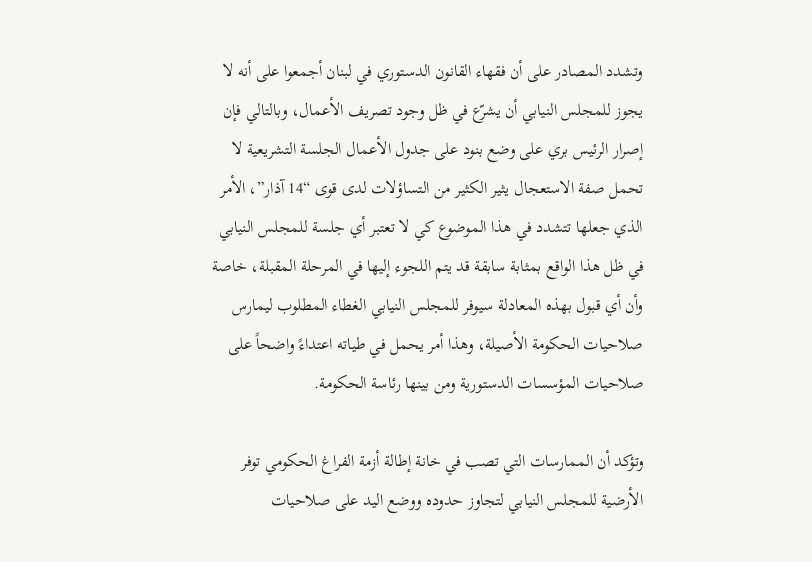وتشدد المصادر على أن فقهاء القانون الدستوري في لبنان أجمعوا على أنه لا يجوز للمجلس النيابي أن يشرّع في ظل وجود تصريف الأعمال، وبالتالي فإن إصرار الرئيس بري على وضع بنود على جدول الأعمال الجلسة التشريعية لا تحمل صفة الاستعجال يثير الكثير من التساؤلات لدى قوى “14 آذار”، الأمر الذي جعلها تتشدد في هذا الموضوع كي لا تعتبر أي جلسة للمجلس النيابي في ظل هذا الواقع بمثابة سابقة قد يتم اللجوء إليها في المرحلة المقبلة، خاصة وأن أي قبول بهذه المعادلة سيوفر للمجلس النيابي الغطاء المطلوب ليمارس صلاحيات الحكومة الأصيلة، وهذا أمر يحمل في طياته اعتداءً واضحاً على صلاحيات المؤسسات الدستورية ومن بينها رئاسة الحكومة.

وتؤكد أن الممارسات التي تصب في خانة إطالة أزمة الفراغ الحكومي توفر الأرضية للمجلس النيابي لتجاوز حدوده ووضع اليد على صلاحيات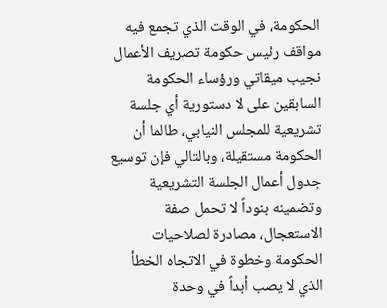الحكومة، في الوقت الذي تجمع فيه مواقف رئيس حكومة تصريف الأعمال نجيب ميقاتي ورؤساء الحكومة السابقين على لا دستورية أي جلسة تشريعية للمجلس النيابي، طالما أن الحكومة مستقيلة، وبالتالي فإن توسيع جدول أعمال الجلسة التشريعية وتضمينه بنوداً لا تحمل صفة الاستعجال، مصادرة لصلاحيات الحكومة وخطوة في الاتجاه الخطأ الذي لا يصب أبداً في وحدة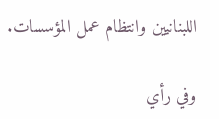اللبنانيين وانتظام عمل المؤسسات.

وفي رأي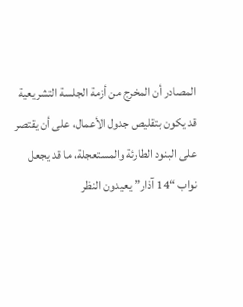المصادر أن المخرج من أزمة الجلسة التشريعية قد يكون بتقليص جدول الأعمال، على أن يقتصر على البنود الطارئة والمستعجلة، ما قد يجعل نواب “14 آذار” يعيدون النظر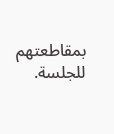بمقاطعتهم للجلسة.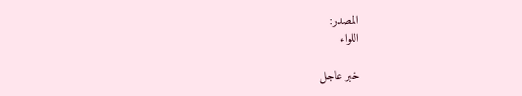المصدر:
اللواء

خبر عاجل